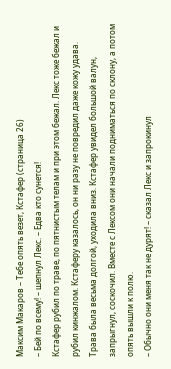Максим Макаров – Тебе опять везет, Кстафер (страница 26)
– Бей по всему! – шепнул Лекс. – Едва кто сунется!
Кстафер рубил по траве, по пятнистым телам и при этом бежал. Лекс тоже бежал и рубил кинжалом. Кстаферу казалось, он ни разу не повредил даже кожу удава. Трава была весьма долгой, уходила вниз. Кстафер увидел большой валун, запрыгнул, соскочил. Вместе с Лексом они начали подниматься по склону, а потом опять вышли к полю.
– Обычно они меня так не дурят! – сказал Лекс и запрокинул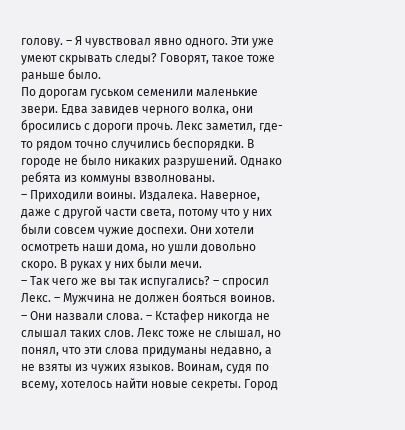голову. – Я чувствовал явно одного. Эти уже умеют скрывать следы? Говорят, такое тоже раньше было.
По дорогам гуськом семенили маленькие звери. Едва завидев черного волка, они бросились с дороги прочь. Лекс заметил, где-то рядом точно случились беспорядки. В городе не было никаких разрушений. Однако ребята из коммуны взволнованы.
– Приходили воины. Издалека. Наверное, даже с другой части света, потому что у них были совсем чужие доспехи. Они хотели осмотреть наши дома, но ушли довольно скоро. В руках у них были мечи.
– Так чего же вы так испугались? – спросил Лекс. – Мужчина не должен бояться воинов.
– Они назвали слова. – Кстафер никогда не слышал таких слов. Лекс тоже не слышал, но понял, что эти слова придуманы недавно, а не взяты из чужих языков. Воинам, судя по всему, хотелось найти новые секреты. Город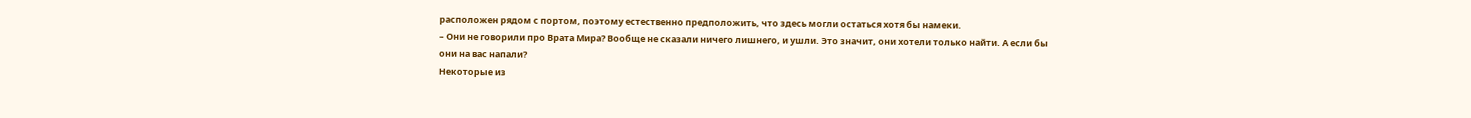расположен рядом с портом, поэтому естественно предположить, что здесь могли остаться хотя бы намеки.
– Они не говорили про Врата Мира? Вообще не сказали ничего лишнего, и ушли. Это значит, они хотели только найти. А если бы они на вас напали?
Некоторые из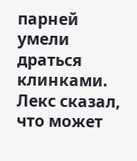парней умели драться клинками. Лекс сказал, что может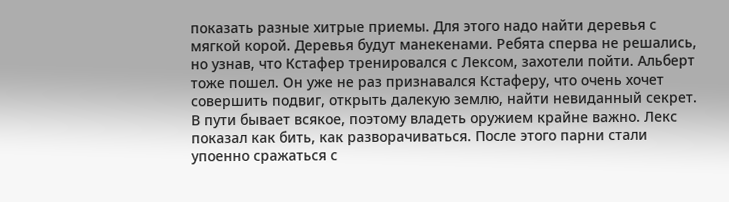показать разные хитрые приемы. Для этого надо найти деревья с мягкой корой. Деревья будут манекенами. Ребята сперва не решались, но узнав, что Кстафер тренировался с Лексом, захотели пойти. Альберт тоже пошел. Он уже не раз признавался Кстаферу, что очень хочет совершить подвиг, открыть далекую землю, найти невиданный секрет. В пути бывает всякое, поэтому владеть оружием крайне важно. Лекс показал как бить, как разворачиваться. После этого парни стали упоенно сражаться с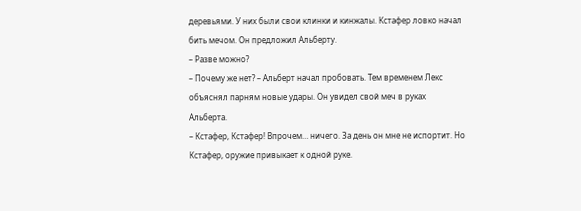деревьями. У них были свои клинки и кинжалы. Кстафер ловко начал бить мечом. Он предложил Альберту.
– Разве можно?
– Почему же нет? – Альберт начал пробовать. Тем временем Лекс объяснял парням новые удары. Он увидел свой меч в руках Альберта.
– Кстафер, Кстафер! Впрочем… ничего. За день он мне не испортит. Но Кстафер, оружие привыкает к одной руке.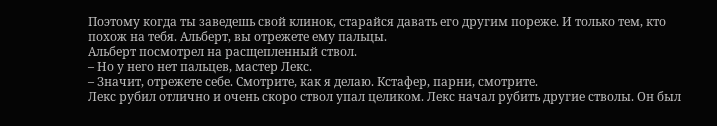Поэтому когда ты заведешь свой клинок, старайся давать его другим пореже. И только тем, кто похож на тебя. Альберт, вы отрежете ему пальцы.
Альберт посмотрел на расщепленный ствол.
– Но у него нет пальцев, мастер Лекс.
– Значит, отрежете себе. Смотрите, как я делаю. Кстафер, парни, смотрите.
Лекс рубил отлично и очень скоро ствол упал целиком. Лекс начал рубить другие стволы. Он был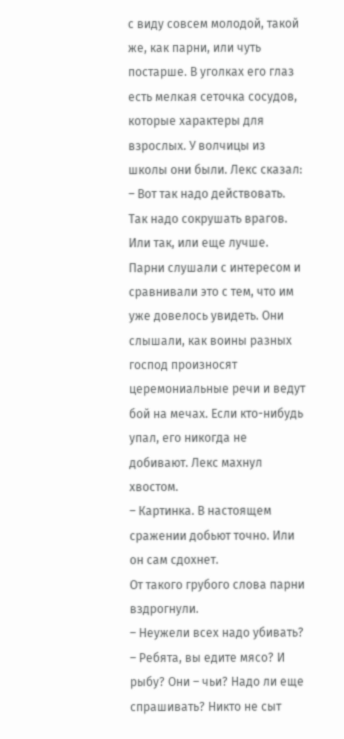с виду совсем молодой, такой же, как парни, или чуть постарше. В уголках его глаз есть мелкая сеточка сосудов, которые характеры для взрослых. У волчицы из школы они были. Лекс сказал:
– Вот так надо действовать. Так надо сокрушать врагов. Или так, или еще лучше.
Парни слушали с интересом и сравнивали это с тем, что им уже довелось увидеть. Они слышали, как воины разных господ произносят церемониальные речи и ведут бой на мечах. Если кто-нибудь упал, его никогда не добивают. Лекс махнул хвостом.
– Картинка. В настоящем сражении добьют точно. Или он сам сдохнет.
От такого грубого слова парни вздрогнули.
– Неужели всех надо убивать?
– Ребята, вы едите мясо? И рыбу? Они – чьи? Надо ли еще спрашивать? Никто не сыт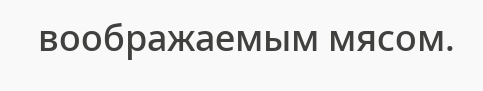воображаемым мясом.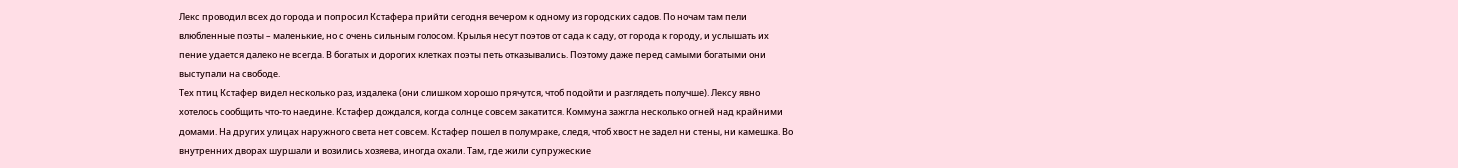Лекс проводил всех до города и попросил Кстафера прийти сегодня вечером к одному из городских садов. По ночам там пели влюбленные поэты – маленькие, но с очень сильным голосом. Крылья несут поэтов от сада к саду, от города к городу, и услышать их пение удается далеко не всегда. В богатых и дорогих клетках поэты петь отказывались. Поэтому даже перед самыми богатыми они выступали на свободе.
Тех птиц Кстафер видел несколько раз, издалека (они слишком хорошо прячутся, чтоб подойти и разглядеть получше). Лексу явно хотелось сообщить что-то наедине. Кстафер дождался, когда солнце совсем закатится. Коммуна зажгла несколько огней над крайними домами. На других улицах наружного света нет совсем. Кстафер пошел в полумраке, следя, чтоб хвост не задел ни стены, ни камешка. Во внутренних дворах шуршали и возились хозяева, иногда охали. Там, где жили супружеские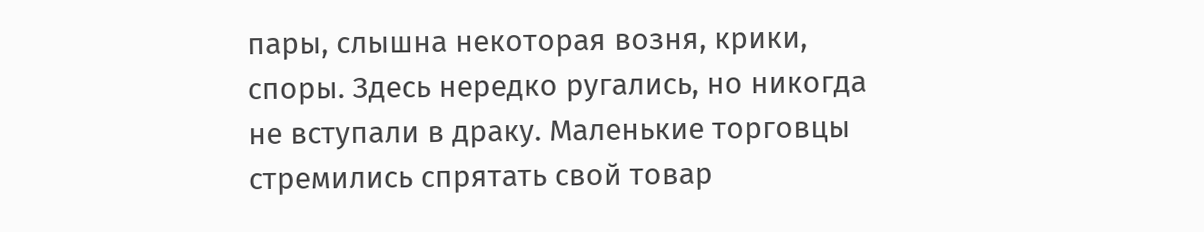пары, слышна некоторая возня, крики, споры. Здесь нередко ругались, но никогда не вступали в драку. Маленькие торговцы стремились спрятать свой товар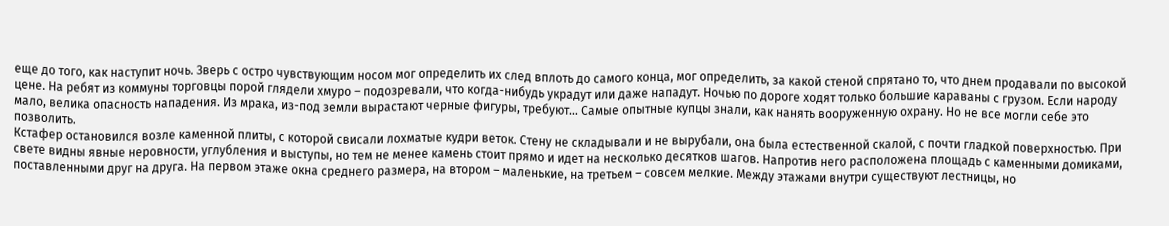еще до того, как наступит ночь. Зверь с остро чувствующим носом мог определить их след вплоть до самого конца, мог определить, за какой стеной спрятано то, что днем продавали по высокой цене. На ребят из коммуны торговцы порой глядели хмуро – подозревали, что когда-нибудь украдут или даже нападут. Ночью по дороге ходят только большие караваны с грузом. Если народу мало, велика опасность нападения. Из мрака, из-под земли вырастают черные фигуры, требуют… Самые опытные купцы знали, как нанять вооруженную охрану. Но не все могли себе это позволить.
Кстафер остановился возле каменной плиты, с которой свисали лохматые кудри веток. Стену не складывали и не вырубали, она была естественной скалой, с почти гладкой поверхностью. При свете видны явные неровности, углубления и выступы, но тем не менее камень стоит прямо и идет на несколько десятков шагов. Напротив него расположена площадь с каменными домиками, поставленными друг на друга. На первом этаже окна среднего размера, на втором – маленькие, на третьем – совсем мелкие. Между этажами внутри существуют лестницы, но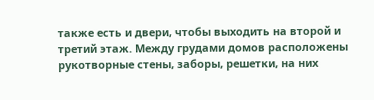также есть и двери, чтобы выходить на второй и третий этаж. Между грудами домов расположены рукотворные стены, заборы, решетки, на них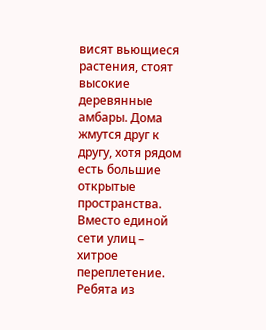висят вьющиеся растения, стоят высокие деревянные амбары. Дома жмутся друг к другу, хотя рядом есть большие открытые пространства. Вместо единой сети улиц – хитрое переплетение. Ребята из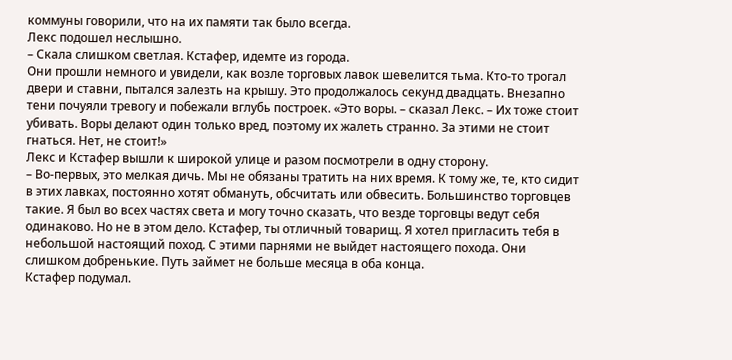коммуны говорили, что на их памяти так было всегда.
Лекс подошел неслышно.
– Скала слишком светлая. Кстафер, идемте из города.
Они прошли немного и увидели, как возле торговых лавок шевелится тьма. Кто-то трогал двери и ставни, пытался залезть на крышу. Это продолжалось секунд двадцать. Внезапно тени почуяли тревогу и побежали вглубь построек. «Это воры. – сказал Лекс. – Их тоже стоит убивать. Воры делают один только вред, поэтому их жалеть странно. За этими не стоит гнаться. Нет, не стоит!»
Лекс и Кстафер вышли к широкой улице и разом посмотрели в одну сторону.
– Во-первых, это мелкая дичь. Мы не обязаны тратить на них время. К тому же, те, кто сидит в этих лавках, постоянно хотят обмануть, обсчитать или обвесить. Большинство торговцев такие. Я был во всех частях света и могу точно сказать, что везде торговцы ведут себя одинаково. Но не в этом дело. Кстафер, ты отличный товарищ. Я хотел пригласить тебя в небольшой настоящий поход. С этими парнями не выйдет настоящего похода. Они слишком добренькие. Путь займет не больше месяца в оба конца.
Кстафер подумал.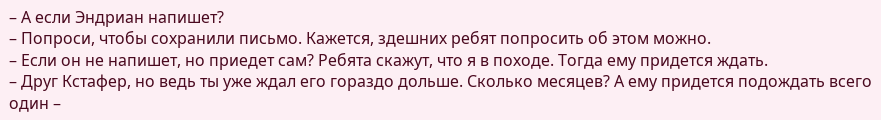– А если Эндриан напишет?
– Попроси, чтобы сохранили письмо. Кажется, здешних ребят попросить об этом можно.
– Если он не напишет, но приедет сам? Ребята скажут, что я в походе. Тогда ему придется ждать.
– Друг Кстафер, но ведь ты уже ждал его гораздо дольше. Сколько месяцев? А ему придется подождать всего один –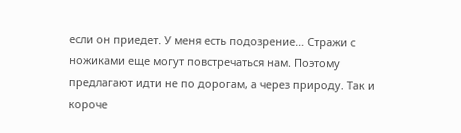если он приедет. У меня есть подозрение… Стражи с ножиками еще могут повстречаться нам. Поэтому предлагают идти не по дорогам, а через природу. Так и короче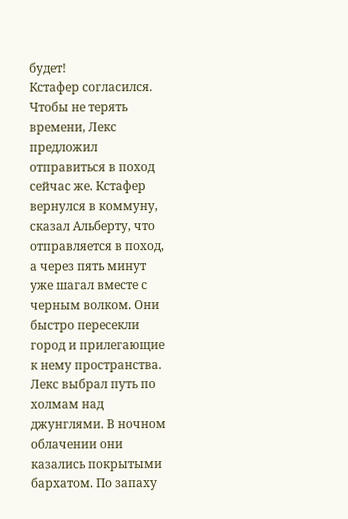будет!
Кстафер согласился. Чтобы не терять времени, Лекс предложил отправиться в поход сейчас же. Кстафер вернулся в коммуну, сказал Альберту, что отправляется в поход, а через пять минут уже шагал вместе с черным волком. Они быстро пересекли город и прилегающие к нему пространства. Лекс выбрал путь по холмам над джунглями. В ночном облачении они казались покрытыми бархатом. По запаху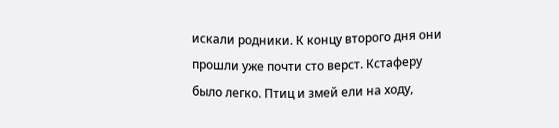искали родники. К концу второго дня они прошли уже почти сто верст. Кстаферу было легко. Птиц и змей ели на ходу,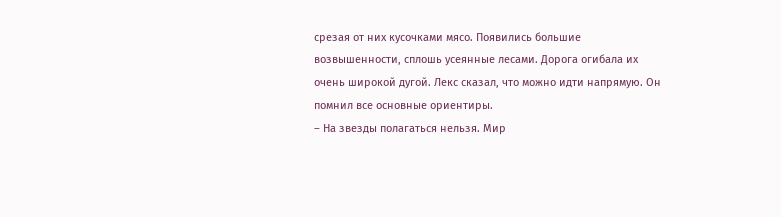срезая от них кусочками мясо. Появились большие возвышенности, сплошь усеянные лесами. Дорога огибала их очень широкой дугой. Лекс сказал, что можно идти напрямую. Он помнил все основные ориентиры.
– На звезды полагаться нельзя. Мир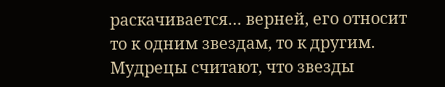раскачивается… верней, его относит то к одним звездам, то к другим. Мудрецы считают, что звезды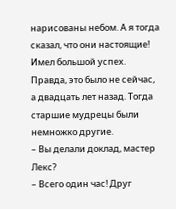нарисованы небом. А я тогда сказал, что они настоящие! Имел большой успех. Правда, это было не сейчас, а двадцать лет назад. Тогда старшие мудрецы были немножко другие.
– Вы делали доклад, мастер Лекс?
– Всего один час! Друг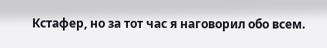Кстафер, но за тот час я наговорил обо всем.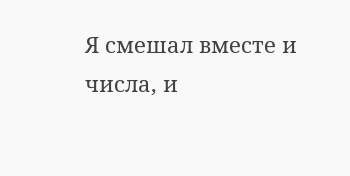Я смешал вместе и числа, и